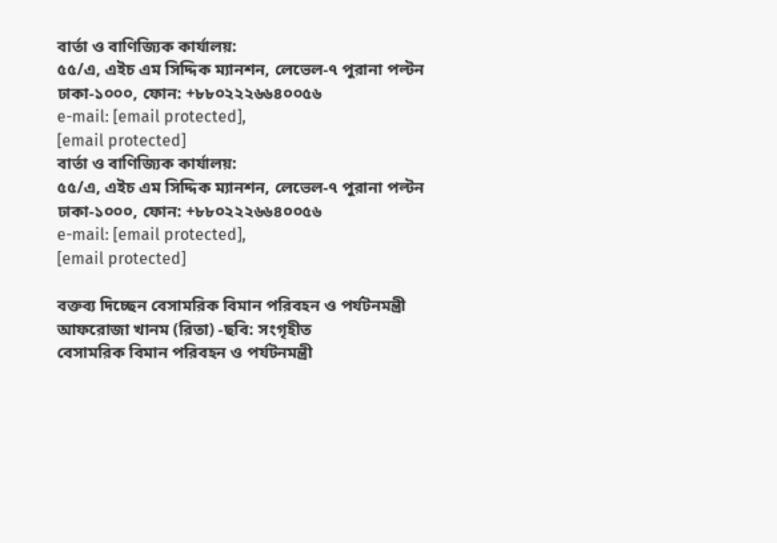বার্তা ও বাণিজ্যিক কার্যালয়:
৫৫/এ, এইচ এম সিদ্দিক ম্যানশন, লেভেল-৭ পুরানা পল্টন
ঢাকা-১০০০, ফোন: +৮৮০২২২৬৬৪০০৫৬
e-mail: [email protected],
[email protected]
বার্তা ও বাণিজ্যিক কার্যালয়:
৫৫/এ, এইচ এম সিদ্দিক ম্যানশন, লেভেল-৭ পুরানা পল্টন
ঢাকা-১০০০, ফোন: +৮৮০২২২৬৬৪০০৫৬
e-mail: [email protected],
[email protected]

বক্তব্য দিচ্ছেন বেসামরিক বিমান পরিবহন ও পর্যটনমন্ত্রী আফরোজা খানম (রিতা) -ছবি: সংগৃহীত
বেসামরিক বিমান পরিবহন ও পর্যটনমন্ত্রী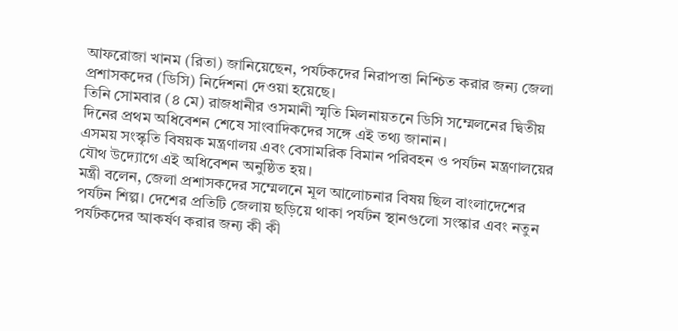আফরোজা খানম (রিতা) জানিয়েছেন, পর্যটকদের নিরাপত্তা নিশ্চিত করার জন্য জেলা প্রশাসকদের (ডিসি) নির্দেশনা দেওয়া হয়েছে।
তিনি সোমবার (৪ মে) রাজধানীর ওসমানী স্মৃতি মিলনায়তনে ডিসি সম্মেলনের দ্বিতীয় দিনের প্রথম অধিবেশন শেষে সাংবাদিকদের সঙ্গে এই তথ্য জানান।
এসময় সংস্কৃতি বিষয়ক মন্ত্রণালয় এবং বেসামরিক বিমান পরিবহন ও পর্যটন মন্ত্রণালয়ের যৌথ উদ্যোগে এই অধিবেশন অনুষ্ঠিত হয়।
মন্ত্রী বলেন, জেলা প্রশাসকদের সম্মেলনে মূল আলোচনার বিষয় ছিল বাংলাদেশের পর্যটন শিল্প। দেশের প্রতিটি জেলায় ছড়িয়ে থাকা পর্যটন স্থানগুলো সংস্কার এবং নতুন পর্যটকদের আকর্ষণ করার জন্য কী কী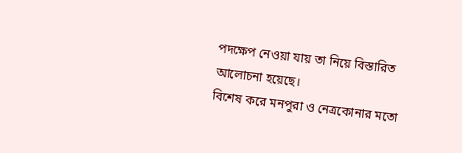পদক্ষেপ নেওয়া যায় তা নিয়ে বিস্তারিত আলোচনা হয়েছে।
বিশেষ করে মনপুরা ও নেত্রকোনার মতো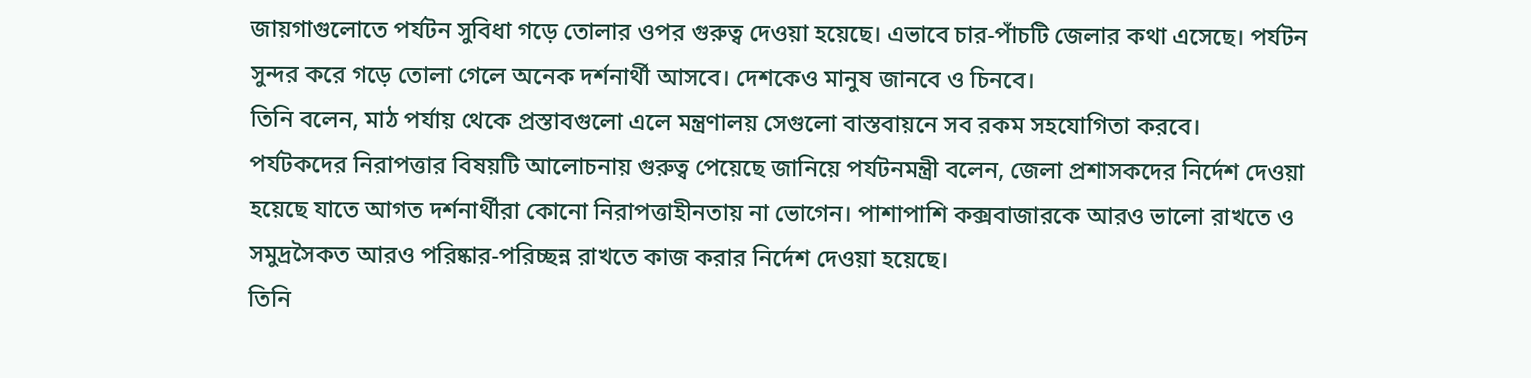জায়গাগুলোতে পর্যটন সুবিধা গড়ে তোলার ওপর গুরুত্ব দেওয়া হয়েছে। এভাবে চার-পাঁচটি জেলার কথা এসেছে। পর্যটন সুন্দর করে গড়ে তোলা গেলে অনেক দর্শনার্থী আসবে। দেশকেও মানুষ জানবে ও চিনবে।
তিনি বলেন, মাঠ পর্যায় থেকে প্রস্তাবগুলো এলে মন্ত্রণালয় সেগুলো বাস্তবায়নে সব রকম সহযোগিতা করবে।
পর্যটকদের নিরাপত্তার বিষয়টি আলোচনায় গুরুত্ব পেয়েছে জানিয়ে পর্যটনমন্ত্রী বলেন, জেলা প্রশাসকদের নির্দেশ দেওয়া হয়েছে যাতে আগত দর্শনার্থীরা কোনো নিরাপত্তাহীনতায় না ভোগেন। পাশাপাশি কক্সবাজারকে আরও ভালো রাখতে ও সমুদ্রসৈকত আরও পরিষ্কার-পরিচ্ছন্ন রাখতে কাজ করার নির্দেশ দেওয়া হয়েছে।
তিনি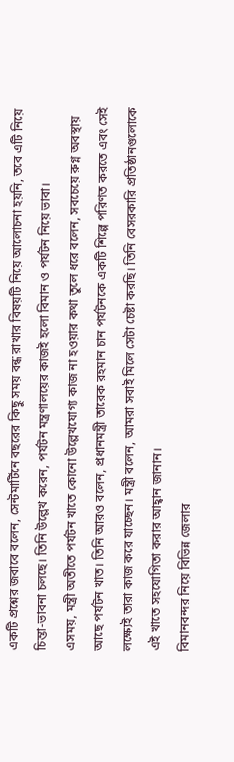একটি প্রশ্নের জবাবে বলেন, সেন্টমার্টিনে বছরের কিছু সময় বন্ধ রাখার বিষয়টি নিয়ে আলোচনা হয়নি, তবে এটি নিয়ে চিন্তা-ভাবনা চলছে। তিনি উল্লেখ করেন, পর্যটন মন্ত্রণালয়ের কাজই হলো বিমান ও পর্যটন নিয়ে ভাবা।
এসময়, মন্ত্রী অতীতে পর্যটন খাতে কোনো উল্লেখযোগ্য কাজ না হওয়ার কথা তুলে ধরে বলেন, সবচেয়ে রুগ্ন অবস্থায় আছে পর্যটন খাত। তিনি আরও বলেন, প্রধানমন্ত্রী তারেক রহমান চান পর্যটনকে একটি শিল্পে পরিণত করতে এবং সেই লক্ষ্যেই তারা কাজ করে যাচ্ছেন। মন্ত্রী বলেন, আমরা সবাই মিলে সেটা চেষ্টা করছি। তিনি বেসরকারি প্রতিষ্ঠানগুলোকে এই খাতে সহযোগিতা করার আহ্বান জানান।
বিমানবন্দর নিয়ে বিভিন্ন জেলার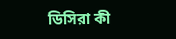ডিসিরা কী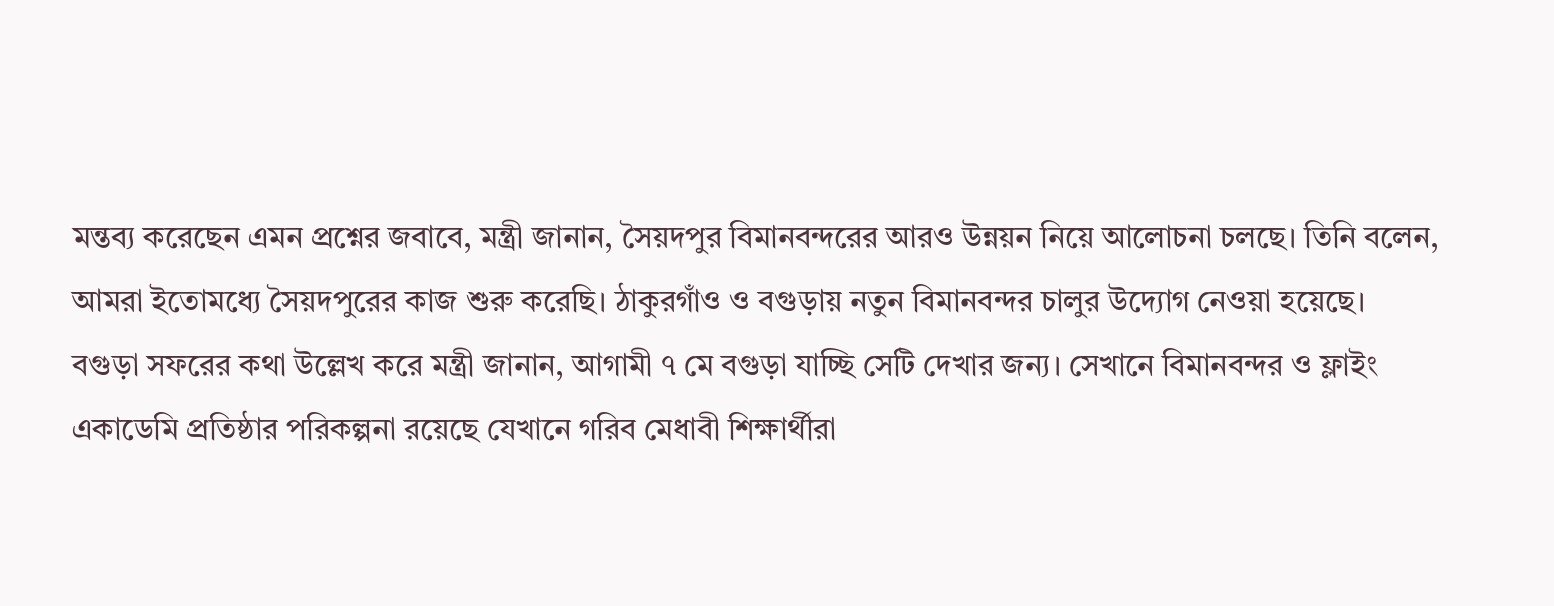মন্তব্য করেছেন এমন প্রশ্নের জবাবে, মন্ত্রী জানান, সৈয়দপুর বিমানবন্দরের আরও উন্নয়ন নিয়ে আলোচনা চলছে। তিনি বলেন, আমরা ইতোমধ্যে সৈয়দপুরের কাজ শুরু করেছি। ঠাকুরগাঁও ও বগুড়ায় নতুন বিমানবন্দর চালুর উদ্যোগ নেওয়া হয়েছে।
বগুড়া সফরের কথা উল্লেখ করে মন্ত্রী জানান, আগামী ৭ মে বগুড়া যাচ্ছি সেটি দেখার জন্য। সেখানে বিমানবন্দর ও ফ্লাইং একাডেমি প্রতিষ্ঠার পরিকল্পনা রয়েছে যেখানে গরিব মেধাবী শিক্ষার্থীরা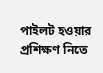পাইলট হওয়ার প্রশিক্ষণ নিতে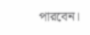পারবেন।